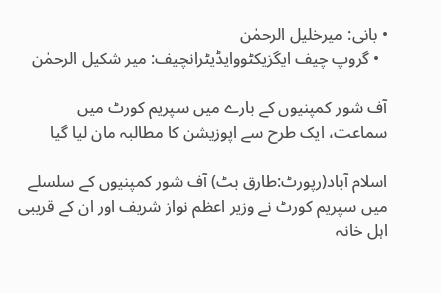• بانی: میرخلیل الرحمٰن
  • گروپ چیف ایگزیکٹووایڈیٹرانچیف: میر شکیل الرحمٰن

آف شور کمپنیوں کے بارے میں سپریم کورٹ میں سماعت، ایک طرح سے اپوزیشن کا مطالبہ مان لیا گیا

اسلام آباد(رپورٹ:طارق بٹ) آف شور کمپنیوں کے سلسلے میں سپریم کورٹ نے وزیر اعظم نواز شریف اور ان کے قریبی اہل خانہ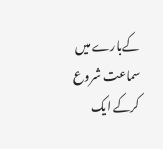کےبارے میں سماعت شروع کرکے ایک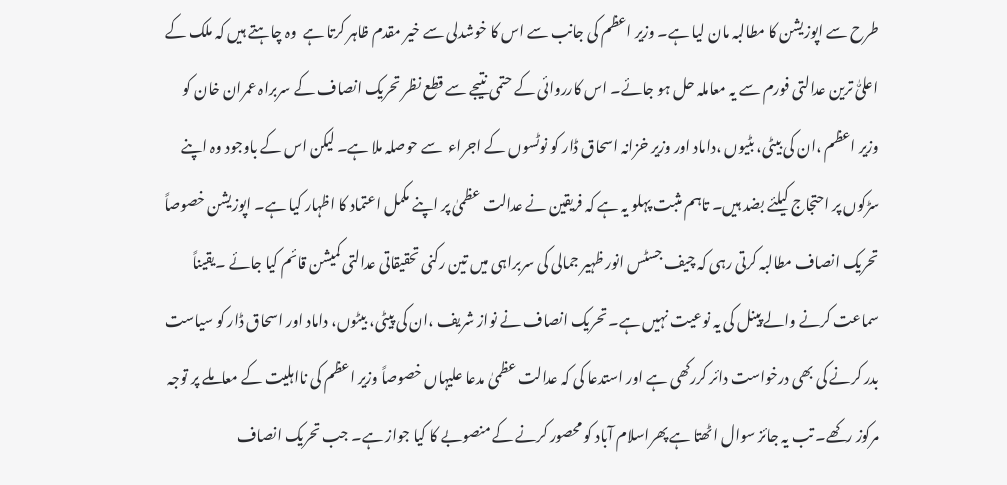طرح سے اپوزیشن کا مطالبہ مان لیا ہے۔ وزیر اعظم کی جانب سے اس کا خوشدلی سے خیر مقدم ظاہر کرتا ہے  وہ چاہتے ہیں کہ ملک کے اعلیٌٰ ترین عدالتی فورم سے یہ معاملہ حل ہو جائے۔ اس کارروائی کے حتمی نتیجے سے قطع نظر تحریک انصاف کے سربراہ عمران خان کو وزیر اعظم ،ان کی بیٹی، بٹیوں ،داماد اور وزیر خزانہ اسحاق ڈار کو نوٹسوں کے اجراء  سے حوصلہ ملا ہے۔ لیکن اس کے باوجود وہ اپنے سڑکوں پر احتجاج کیلئے بضد ہیں۔ تاہم مثبت پہلو یہ ہے کہ فریقین نے عدالت عظمیٰ پر اپنے مکمل اعتماد کا اظہار کیا ہے۔ اپوزیشن خصوصاً تحریک انصاف مطالبہ کرتی رہی کہ چیف جسٹس انور ظہیر جمالی کی سربراہی میں تین رکنی تحقیقاتی عدالتی کمیشن قائم کیا جائے ۔یقیناً سماعت کرنے والے پینل کی یہ نوعیت نہیں ہے۔ تحریک انصاف نے نواز شریف ،ان کی پیٹی، بیٹوں، داماد اور اسحاق ڈار کو سیاست بدر کرنے کی بھی درخواست دائر کررکھی ہے اور استدعا کی کہ عدالت عظمیٰ مدعا علیہاں خصوصاً وزیر اعظم کی نااہلیت کے معاملے پر توجہ مرکوز رکھے۔ تب یہ جائز سوال اٹھتا ہے پھراسلام آباد کو محصور کرنے کے منصوبے کا کیا جواز ہے۔ جب تحریک انصاف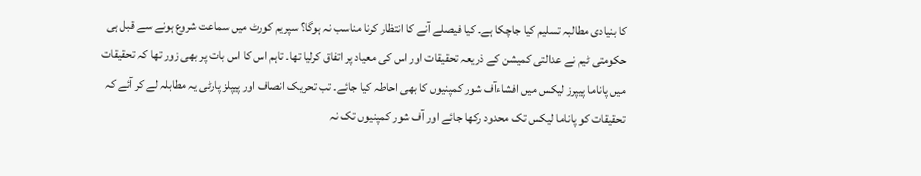کا بنیادی مطالبہ تسلیم کیا جاچکا ہے۔ کیا فیصلے آنے کا انتظار کرنا مناسب نہ ہوگا؟ سپریم کورٹ میں سماعت شروع ہونے سے قبل ہی حکومتی ٹیم نے عدالتی کمیشن کے ذریعہ تحقیقات اور اس کی معیاد پر اتفاق کرلیا تھا۔ تاہم اس کا اس بات پر بھی زور تھا کہ تحقیقات میں پاناما پیپرز لیکس میں افشاءآف شور کمپنیوں کا بھی احاطہ کیا جائے۔ تب تحریک انصاف اور پیپلز پارٹی یہ مطابلہ لے کر آئے کہ تحقیقات کو پاناما لیکس تک محدود رکھا جائے اور آف شور کمپنیوں تک نہ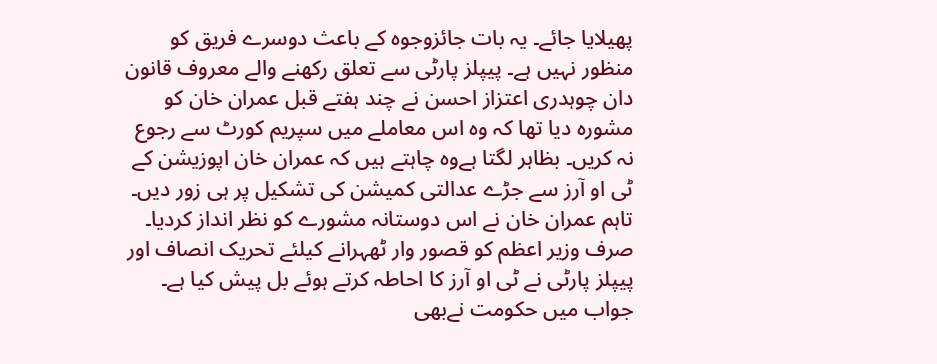پھیلایا جائے۔ یہ بات جائزوجوہ کے باعث دوسرے فریق کو منظور نہیں ہے۔ پیپلز پارٹی سے تعلق رکھنے والے معروف قانون دان چوہدری اعتزاز احسن نے چند ہفتے قبل عمران خان کو مشورہ دیا تھا کہ وہ اس معاملے میں سپریم کورٹ سے رجوع نہ کریں۔ بظاہر لگتا ہےوہ چاہتے ہیں کہ عمران خان اپوزیشن کے ٹی او آرز سے جڑے عدالتی کمیشن کی تشکیل پر ہی زور دیں۔ تاہم عمران خان نے اس دوستانہ مشورے کو نظر انداز کردیا۔ صرف وزیر اعظم کو قصور وار ٹھہرانے کیلئے تحریک انصاف اور پیپلز پارٹی نے ٹی او آرز کا احاطہ کرتے ہوئے بل پیش کیا ہے۔ جواب میں حکومت نےبھی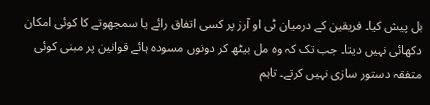بل پیش کیا۔ فریقین کے درمیان ٹی او آرز پر کسی اتفاق رائے یا سمجھوتے کا کوئی امکان دکھائی نہیں دیتا۔ جب تک کہ وہ مل بیٹھ کر دونوں مسودہ ہائے قوانین پر مبنی کوئی متفقہ دستور سازی نہیں کرتے۔ تاہم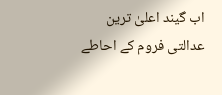اب گیند اعلیٰ ترین عدالتی فروم کے احاطے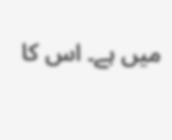میں ہے۔ اس کا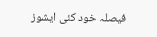فیصلہ خود کئی ایشوز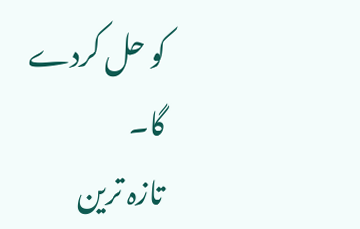کو حل کردے گا۔
تازہ ترین